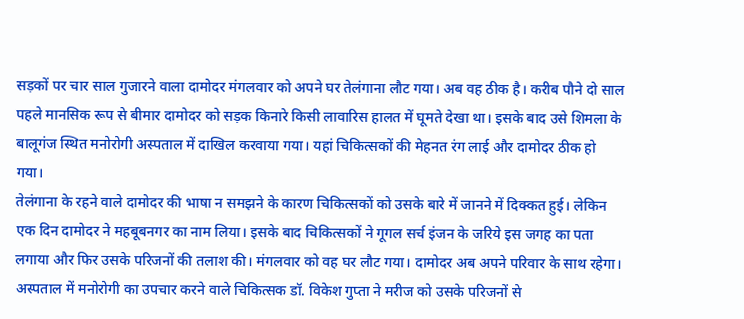सड़कों पर चार साल गुजारने वाला दामोदर मंगलवार को अपने घर तेलंगाना लौट गया। अब वह ठीक है। करीब पौने दो साल पहले मानसिक रूप से बीमार दामोदर को सड़क किनारे किसी लावारिस हालत में घूमते देखा था। इसके बाद उसे शिमला के बालूगंज स्थित मनोरोगी अस्पताल में दाखिल करवाया गया। यहां चिकित्सकों की मेहनत रंग लाई और दामोदर ठीक हो गया।
तेलंगाना के रहने वाले दामोदर की भाषा न समझने के कारण चिकित्सकों को उसके बारे में जानने में दिक्कत हुई। लेकिन एक दिन दामोदर ने महबूबनगर का नाम लिया। इसके बाद चिकित्सकों ने गूगल सर्च इंजन के जरिये इस जगह का पता लगाया और फिर उसके परिजनों की तलाश की। मंगलवार को वह घर लौट गया। दामोदर अब अपने परिवार के साथ रहेगा।
अस्पताल में मनोरोगी का उपचार करने वाले चिकित्सक डॉ. विकेश गुप्ता ने मरीज को उसके परिजनों से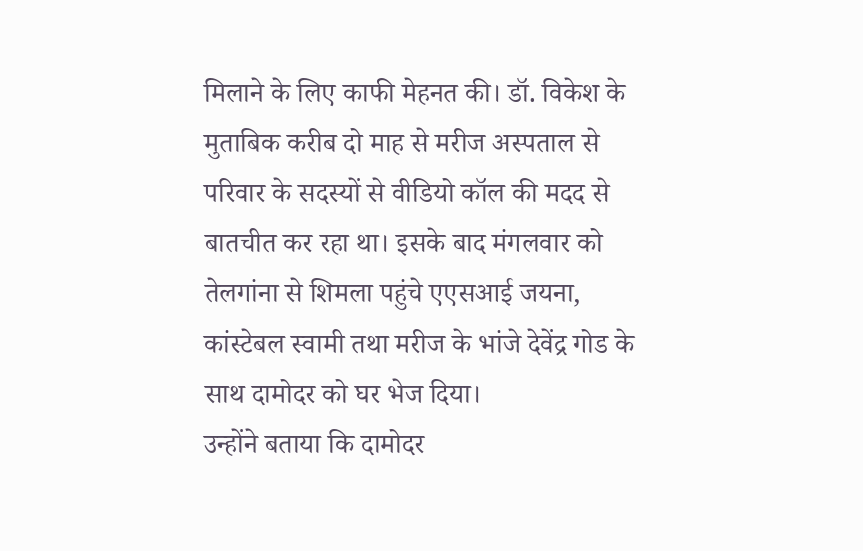मिलाने के लिए काफी मेहनत की। डॉ. विकेश के मुताबिक करीब दो माह से मरीज अस्पताल से परिवार के सदस्यों से वीडियो कॉल की मदद से बातचीत कर रहा था। इसके बाद मंगलवार को तेलगांना से शिमला पहुंचे एएसआई जयना, कांस्टेबल स्वामी तथा मरीज के भांजे देवेंद्र गोड के साथ दामोदर को घर भेज दिया।
उन्होंने बताया कि दामोदर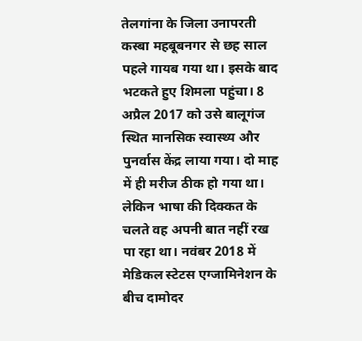तेलगांना के जिला उनापरती कस्बा महबूबनगर से छह साल पहले गायब गया था। इसके बाद भटकते हुए शिमला पहुंचा। 8 अप्रैल 2017 को उसे बालूगंज स्थित मानसिक स्वास्थ्य और पुनर्वास केंद्र लाया गया। दो माह में ही मरीज ठीक हो गया था। लेकिन भाषा की दिक्कत के चलते वह अपनी बात नहीं रख पा रहा था। नवंबर 2018 में मेडिकल स्टेटस एग्जामिनेशन के बीच दामोदर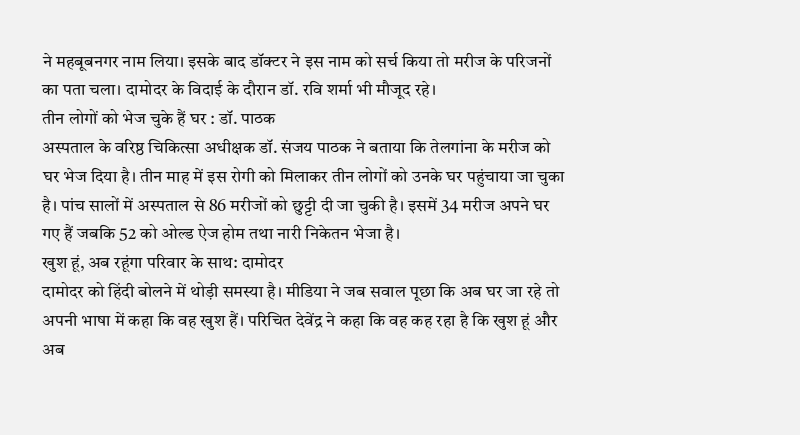ने महबूबनगर नाम लिया। इसके बाद डॉक्टर ने इस नाम को सर्च किया तो मरीज के परिजनों का पता चला। दामोदर के विदाई के दौरान डॉ. रवि शर्मा भी मौजूद रहे।
तीन लोगों को भेज चुके हैं घर : डॉ. पाठक
अस्पताल के वरिष्ठ चिकित्सा अधीक्षक डॉ. संजय पाठक ने बताया कि तेलगांना के मरीज को घर भेज दिया है। तीन माह में इस रोगी को मिलाकर तीन लोगों को उनके घर पहुंचाया जा चुका है। पांच सालों में अस्पताल से 86 मरीजों को छुट्टी दी जा चुकी है। इसमें 34 मरीज अपने घर गए हैं जबकि 52 को ओल्ड ऐज होम तथा नारी निकेतन भेजा है।
खुश हूं, अब रहूंगा परिवार के साथ: दामोदर
दामोदर को हिंदी बोलने में थोड़ी समस्या है। मीडिया ने जब सवाल पूछा कि अब घर जा रहे तो अपनी भाषा में कहा कि वह खुश हैं। परिचित देवेंद्र ने कहा कि वह कह रहा है कि खुश हूं और अब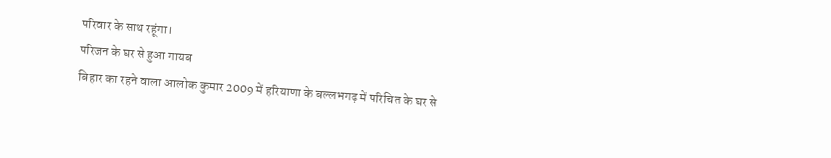परिवार के साथ रहूंगा।
परिजन के घर से हुआ गायब
बिहार का रहने वाला आलोक कुमार 2009 में हरियाणा के बल्लभगढ़ में परिचित के घर से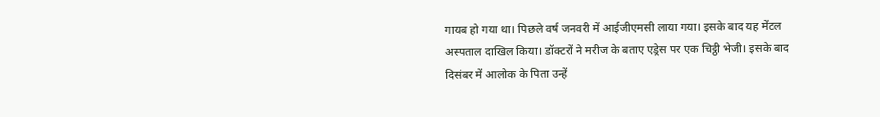गायब हो गया था। पिछले वर्ष जनवरी में आईजीएमसी लाया गया। इसके बाद यह मेंटल अस्पताल दाखिल किया। डॉक्टरों ने मरीज के बताए एड्रेस पर एक चिट्ठी भेजी। इसके बाद दिसंबर में आलोक के पिता उन्हें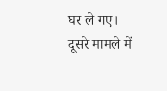घर ले गए। दूसरे मामले में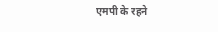एमपी के रहने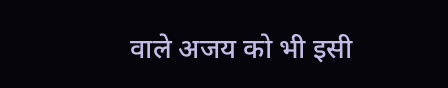वाले अजय को भी इसी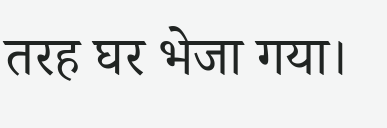तरह घर भेजा गया।